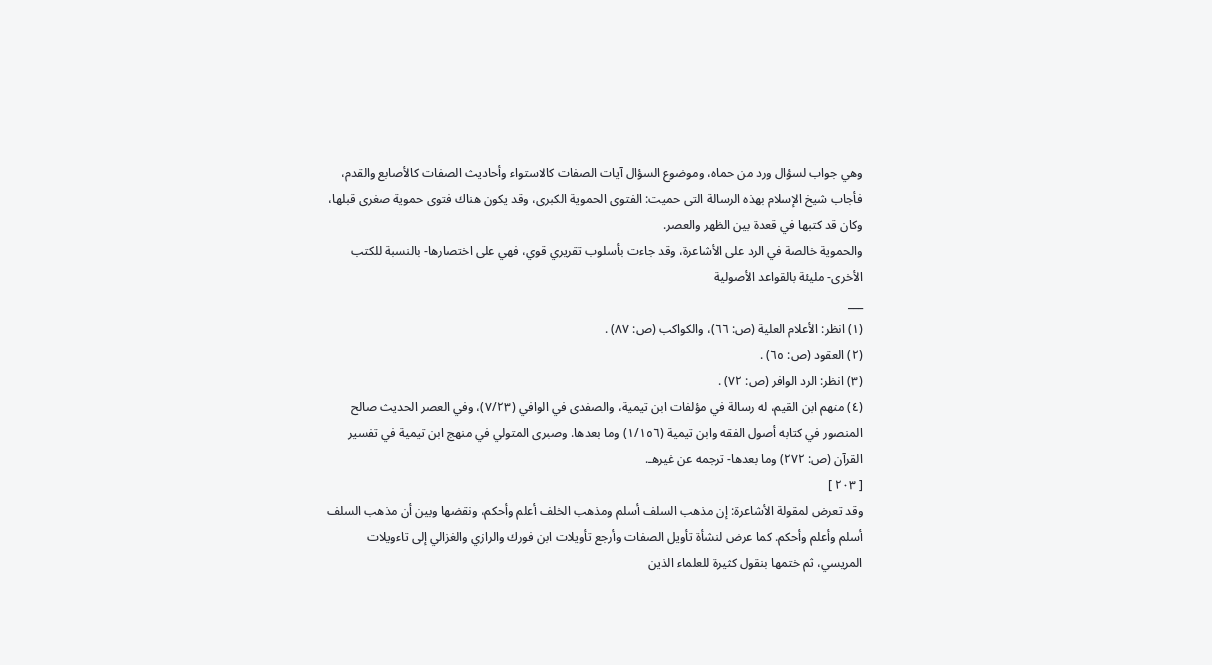وهي جواب لسؤال ورد من حماه، وموضوع السؤال آيات الصفات كالاستواء وأحاديث الصفات كالأصابع والقدم، فأجاب شيخ الإسلام بهذه الرسالة التى حميت: الفتوى الحموية الكبرى، وقد يكون هناك فتوى حموية صغرى قبلها، وكان قد كتبها في قعدة بين الظهر والعصر.
والحموية خالصة في الرد على الأشاعرة، وقد جاءت بأسلوب تقريري قوي، فهي على اختصارها- بالنسبة للكتب الأخرى- مليئة بالقواعد الأصولية
___
(١) انظر: الأعلام العلية (ص: ٦٦)، والكواكب (ص: ٨٧) .
(٢) العقود (ص: ٦٥) .
(٣) انظر: الرد الوافر (ص: ٧٢) .
(٤) منهم ابن القيم، له رسالة في مؤلفات ابن تيمية، والصفدى في الوافي (٧/٢٣)، وفي العصر الحديث صالح المنصور في كتابه أصول الفقه وابن تيمية (١/١٥٦) وما بعدها. وصبرى المتولي في منهج ابن تيمية في تفسير القرآن (ص: ٢٧٢) وما بعدها- ترجمه عن غيرهـ.
[ ٢٠٣ ]
وقد تعرض لمقولة الأشاعرة: إن مذهب السلف أسلم ومذهب الخلف أعلم وأحكم، ونقضها وبين أن مذهب السلف أسلم وأعلم وأحكم. كما عرض لنشأة تأويل الصفات وأرجع تأويلات ابن فورك والرازي والغزالي إلى تاءويلات المريسي، ثم ختمها بنقول كثيرة للعلماء الذين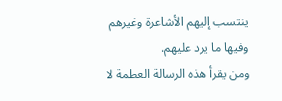ينتسب إليهم الأشاعرة وغيرهم وفيها ما يرد عليهم.
ومن يقرأ هذه الرسالة العطمة لا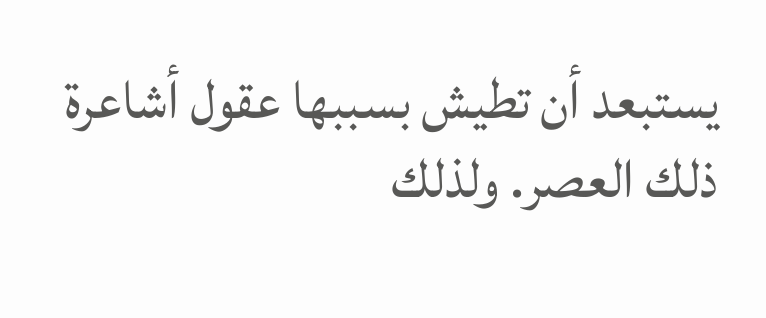يستبعد أن تطيش بسببها عقول أشاعرة ذلك العصر. ولذلك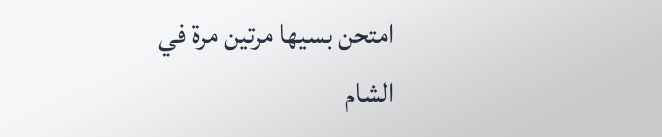امتحن بسيها مرتين مرة في الشام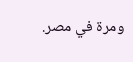ومرة في مصر.